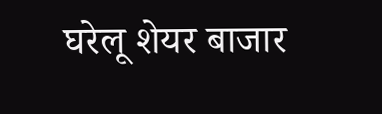घरेलू शेयर बाजार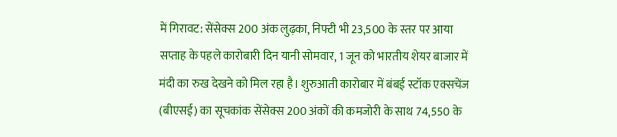में गिरावट: सेंसेक्स 200 अंक लुढ़का, निफ्टी भी 23,500 के स्तर पर आया
सप्ताह के पहले कारोबारी दिन यानी सोमवार, 1 जून को भारतीय शेयर बाजार में मंदी का रुख देखने को मिल रहा है। शुरुआती कारोबार में बंबई स्टॉक एक्सचेंज (बीएसई) का सूचकांक सेंसेक्स 200 अंकों की कमजोरी के साथ 74,550 के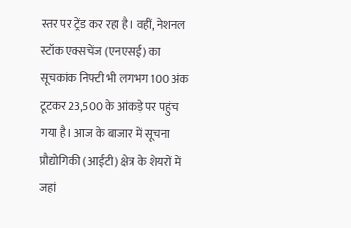स्तर पर ट्रेंड कर रहा है। वहीं, नेशनल स्टॉक एक्सचेंज (एनएसई) का सूचकांक निफ्टी भी लगभग 100 अंक टूटकर 23,500 के आंकड़े पर पहुंच गया है। आज के बाजार में सूचना प्रौद्योगिकी (आईटी) क्षेत्र के शेयरों में जहां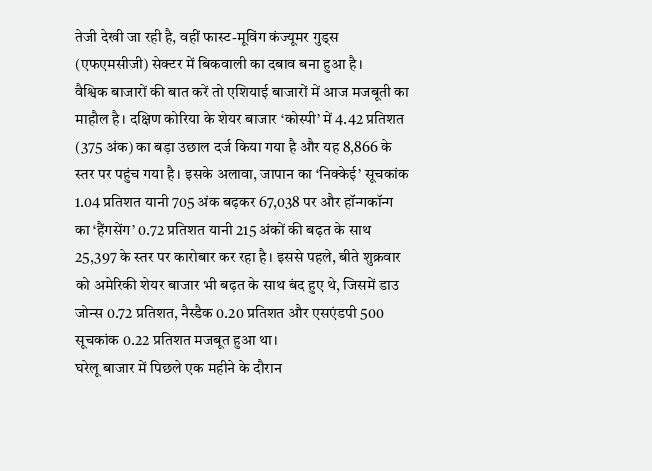तेजी देखी जा रही है, वहीं फास्ट-मूविंग कंज्यूमर गुड्स (एफएमसीजी) सेक्टर में बिकवाली का दबाव बना हुआ है।
वैश्विक बाजारों की बात करें तो एशियाई बाजारों में आज मजबूती का माहौल है। दक्षिण कोरिया के शेयर बाजार ‘कोस्पी’ में 4.42 प्रतिशत (375 अंक) का बड़ा उछाल दर्ज किया गया है और यह 8,866 के स्तर पर पहुंच गया है। इसके अलावा, जापान का ‘निक्केई’ सूचकांक 1.04 प्रतिशत यानी 705 अंक बढ़कर 67,038 पर और हॉन्गकॉन्ग का ‘हैंगसेंग’ 0.72 प्रतिशत यानी 215 अंकों की बढ़त के साथ 25,397 के स्तर पर कारोबार कर रहा है। इससे पहले, बीते शुक्रवार को अमेरिकी शेयर बाजार भी बढ़त के साथ बंद हुए थे, जिसमें डाउ जोन्स 0.72 प्रतिशत, नैस्डैक 0.20 प्रतिशत और एसएंडपी 500 सूचकांक 0.22 प्रतिशत मजबूत हुआ था।
घरेलू बाजार में पिछले एक महीने के दौरान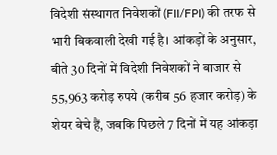विदेशी संस्थागत निवेशकों (FII/FPI) की तरफ से भारी बिकवाली देखी गई है। आंकड़ों के अनुसार, बीते 30 दिनों में विदेशी निवेशकों ने बाजार से 55,963 करोड़ रुपये (करीब 56 हजार करोड़) के शेयर बेचे हैं, जबकि पिछले 7 दिनों में यह आंकड़ा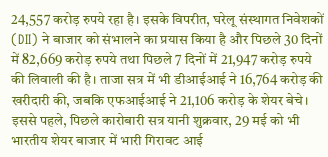24,557 करोड़ रुपये रहा है। इसके विपरीत, घरेलू संस्थागत निवेशकों (DII) ने बाजार को संभालने का प्रयास किया है और पिछले 30 दिनों में 82,669 करोड़ रुपये तथा पिछले 7 दिनों में 21,947 करोड़ रुपये की लिवाली की है। ताजा सत्र में भी डीआईआई ने 16,764 करोड़ की खरीदारी की, जबकि एफआईआई ने 21,106 करोड़ के शेयर बेचे।
इससे पहले, पिछले कारोबारी सत्र यानी शुक्रवार, 29 मई को भी भारतीय शेयर बाजार में भारी गिरावट आई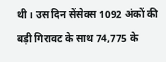थी। उस दिन सेंसेक्स 1092 अंकों की बड़ी गिरावट के साथ 74,775 के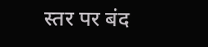स्तर पर बंद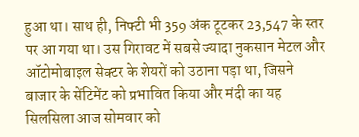हुआ था। साथ ही, निफ्टी भी 359 अंक टूटकर 23,547 के स्तर पर आ गया था। उस गिरावट में सबसे ज्यादा नुकसान मेटल और ऑटोमोबाइल सेक्टर के शेयरों को उठाना पड़ा था, जिसने बाजार के सेंटिमेंट को प्रभावित किया और मंदी का यह सिलसिला आज सोमवार को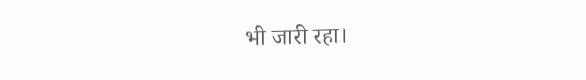भी जारी रहा।